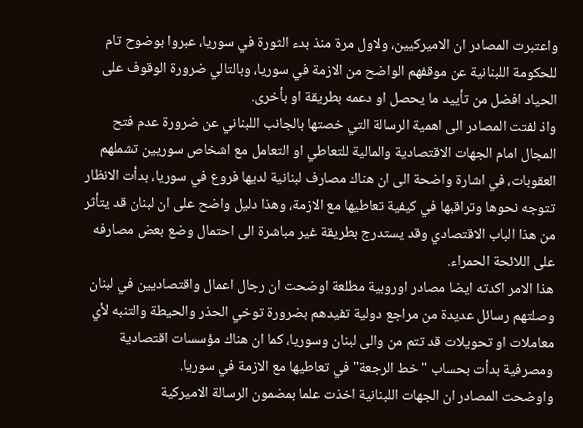واعتبرت المصادر ان الاميركيين، ولاول مرة منذ بدء الثورة في سوريا، عبروا بوضوح تام للحكومة اللبنانية عن موقفهم الواضح من الازمة في سوريا، وبالتالي ضرورة الوقوف على الحياد افضل من تأييد ما يحصل او دعمه بطريقة او بأخرى.
واذ لفتت المصادر الى اهمية الرسالة التي خصتها بالجانب اللبناني عن ضرورة عدم فتح المجال امام الجهات الاقتصادية والمالية للتعاطي او التعامل مع اشخاص سوريين تشملهم العقوبات، في اشارة واضحة الى ان هناك مصارف لبنانية لديها فروع في سوريا، بدأت الانظار تتوجه نحوها وتراقبها في كيفية تعاطيها مع الازمة، وهذا دليل واضح على ان لبنان قد يتأثر من هذا الباب الاقتصادي وقد يستدرج بطريقة غير مباشرة الى احتمال وضع بعض مصارفه على اللائحة الحمراء.
هذا الامر اكدته ايضا مصادر اوروبية مطلعة اوضحت ان رجال اعمال واقتصاديين في لبنان وصلتهم رسائل عديدة من مراجع دولية تفيدهم بضرورة توخي الحذر والحيطة والتنبه لأي معاملات او تحويلات قد تتم من والى لبنان وسوريا، كما ان هناك مؤسسات اقتصادية ومصرفية بدأت بحساب "خط الرجعة" في تعاطيها مع الازمة في سوريا.
واوضحت المصادر ان الجهات اللبنانية اخذت علما بمضمون الرسالة الاميركية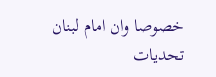خصوصا وان امام لبنان تحديات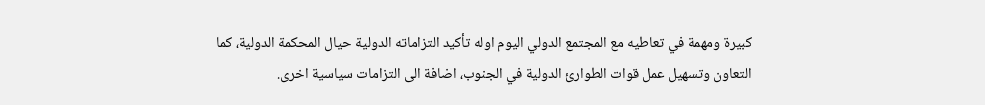كبيرة ومهمة في تعاطيه مع المجتمع الدولي اليوم اوله تأكيد التزاماته الدولية حيال المحكمة الدولية، كما التعاون وتسهيل عمل قوات الطوارئ الدولية في الجنوب، اضافة الى التزامات سياسية اخرى.